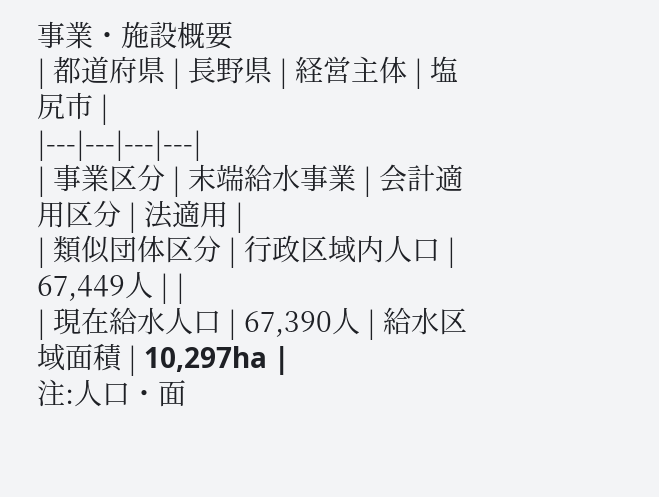事業・施設概要
| 都道府県 | 長野県 | 経営主体 | 塩尻市 |
|---|---|---|---|
| 事業区分 | 末端給水事業 | 会計適用区分 | 法適用 |
| 類似団体区分 | 行政区域内人口 | 67,449人 | |
| 現在給水人口 | 67,390人 | 給水区域面積 | 10,297ha |
注:人口・面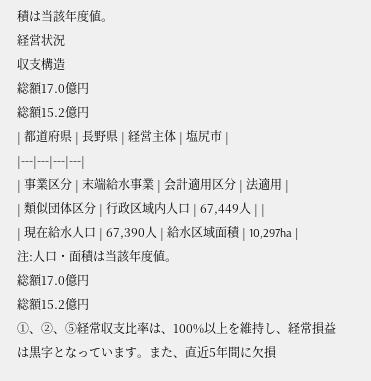積は当該年度値。
経営状況
収支構造
総額17.0億円
総額15.2億円
| 都道府県 | 長野県 | 経営主体 | 塩尻市 |
|---|---|---|---|
| 事業区分 | 末端給水事業 | 会計適用区分 | 法適用 |
| 類似団体区分 | 行政区域内人口 | 67,449人 | |
| 現在給水人口 | 67,390人 | 給水区域面積 | 10,297ha |
注:人口・面積は当該年度値。
総額17.0億円
総額15.2億円
①、②、⑤経常収支比率は、100%以上を維持し、経常損益は黒字となっています。また、直近5年間に欠損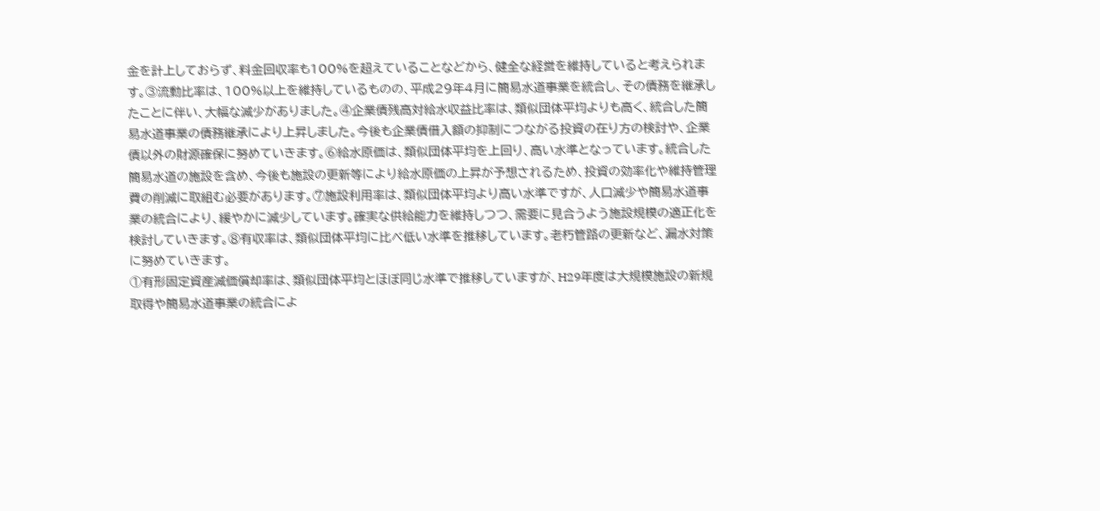金を計上しておらず、料金回収率も100%を超えていることなどから、健全な経営を維持していると考えられます。③流動比率は、100%以上を維持しているものの、平成29年4月に簡易水道事業を統合し、その債務を継承したことに伴い、大幅な減少がありました。④企業債残高対給水収益比率は、類似団体平均よりも高く、統合した簡易水道事業の債務継承により上昇しました。今後も企業債借入額の抑制につながる投資の在り方の検討や、企業債以外の財源確保に努めていきます。⑥給水原価は、類似団体平均を上回り、高い水準となっています。統合した簡易水道の施設を含め、今後も施設の更新等により給水原価の上昇が予想されるため、投資の効率化や維持管理費の削減に取組む必要があります。⑦施設利用率は、類似団体平均より高い水準ですが、人口減少や簡易水道事業の統合により、緩やかに減少しています。確実な供給能力を維持しつつ、需要に見合うよう施設規模の適正化を検討していきます。⑧有収率は、類似団体平均に比べ低い水準を推移しています。老朽管路の更新など、漏水対策に努めていきます。
①有形固定資産減価償却率は、類似団体平均とほぼ同じ水準で推移していますが、H29年度は大規模施設の新規取得や簡易水道事業の統合によ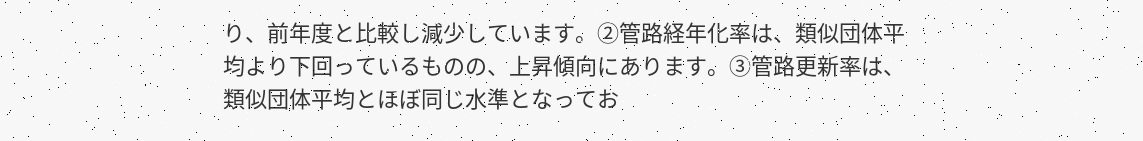り、前年度と比較し減少しています。②管路経年化率は、類似団体平均より下回っているものの、上昇傾向にあります。③管路更新率は、類似団体平均とほぼ同じ水準となってお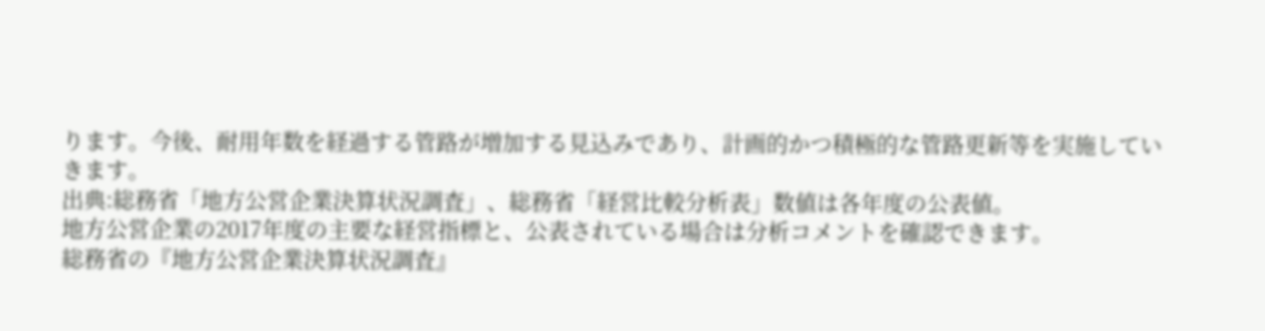ります。今後、耐用年数を経過する管路が増加する見込みであり、計画的かつ積極的な管路更新等を実施していきます。
出典:総務省「地方公営企業決算状況調査」、総務省「経営比較分析表」数値は各年度の公表値。
地方公営企業の2017年度の主要な経営指標と、公表されている場合は分析コメントを確認できます。
総務省の『地方公営企業決算状況調査』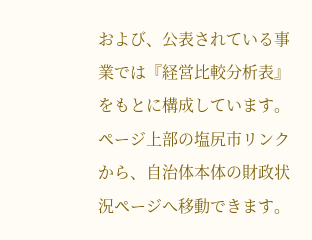および、公表されている事業では『経営比較分析表』をもとに構成しています。
ページ上部の塩尻市リンクから、自治体本体の財政状況ページへ移動できます。